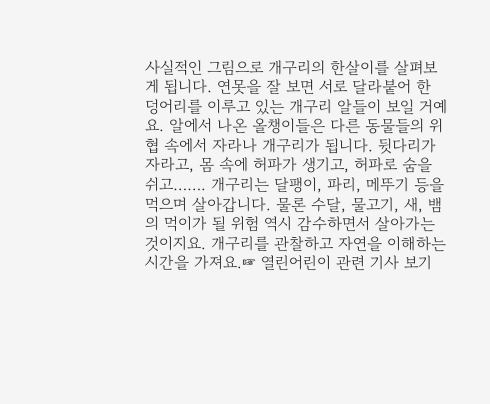사실적인 그림으로 개구리의 한살이를 살펴보게 됩니다. 연못을 잘 보면 서로 달라붙어 한 덩어리를 이루고 있는 개구리 알들이 보일 거예요. 알에서 나온 올챙이들은 다른 동물들의 위협 속에서 자라나 개구리가 됩니다. 뒷다리가 자라고, 몸 속에 허파가 생기고, 허파로 숨을 쉬고……. 개구리는 달팽이, 파리, 메뚜기 등을 먹으며 살아갑니다. 물론 수달, 물고기, 새, 뱀의 먹이가 될 위험 역시 감수하면서 살아가는 것이지요. 개구리를 관찰하고 자연을 이해하는 시간을 가져요.☞ 열린어린이 관련 기사 보기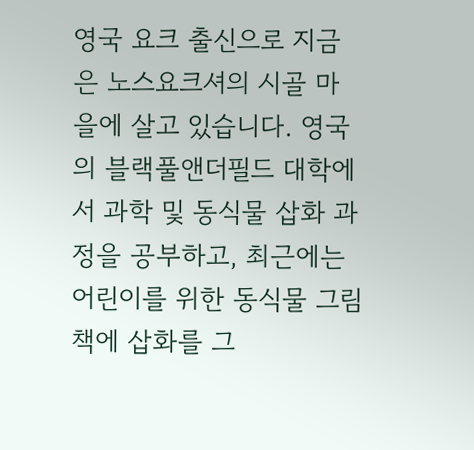영국 요크 출신으로 지금은 노스요크셔의 시골 마을에 살고 있습니다. 영국의 블랙풀앤더필드 대학에서 과학 및 동식물 삽화 과정을 공부하고, 최근에는 어린이를 위한 동식물 그림책에 삽화를 그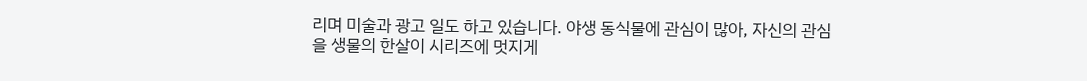리며 미술과 광고 일도 하고 있습니다. 야생 동식물에 관심이 많아, 자신의 관심을 생물의 한살이 시리즈에 멋지게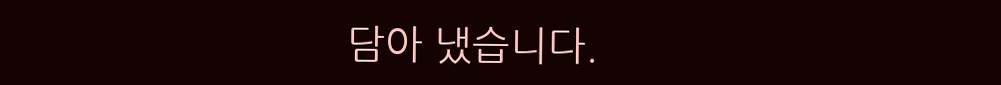담아 냈습니다.